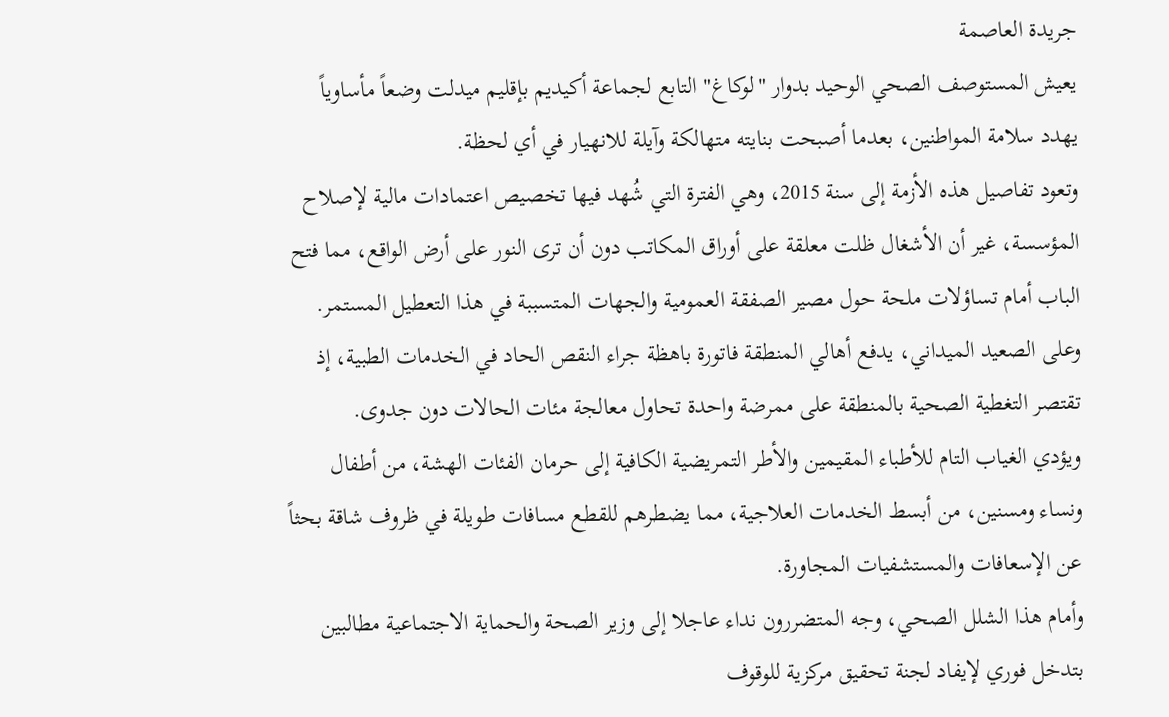جريدة العاصمة
يعيش المستوصف الصحي الوحيد بدوار "لوكاغ" التابع لجماعة أكيديم بإقليم ميدلت وضعاً مأساوياً يهدد سلامة المواطنين، بعدما أصبحت بنايته متهالكة وآيلة للانهيار في أي لحظة.
وتعود تفاصيل هذه الأزمة إلى سنة 2015، وهي الفترة التي شُهد فيها تخصيص اعتمادات مالية لإصلاح المؤسسة، غير أن الأشغال ظلت معلقة على أوراق المكاتب دون أن ترى النور على أرض الواقع، مما فتح الباب أمام تساؤلات ملحة حول مصير الصفقة العمومية والجهات المتسببة في هذا التعطيل المستمر.
وعلى الصعيد الميداني، يدفع أهالي المنطقة فاتورة باهظة جراء النقص الحاد في الخدمات الطبية، إذ تقتصر التغطية الصحية بالمنطقة على ممرضة واحدة تحاول معالجة مئات الحالات دون جدوى.
ويؤدي الغياب التام للأطباء المقيمين والأطر التمريضية الكافية إلى حرمان الفئات الهشة، من أطفال ونساء ومسنين، من أبسط الخدمات العلاجية، مما يضطرهم للقطع مسافات طويلة في ظروف شاقة بحثاً عن الإسعافات والمستشفيات المجاورة.
وأمام هذا الشلل الصحي، وجه المتضررون نداء عاجلا إلى وزير الصحة والحماية الاجتماعية مطالبين بتدخل فوري لإيفاد لجنة تحقيق مركزية للوقوف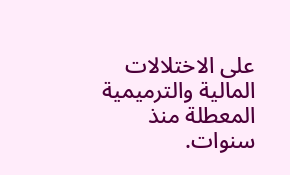على الاختلالات المالية والترميمية المعطلة منذ سنوات.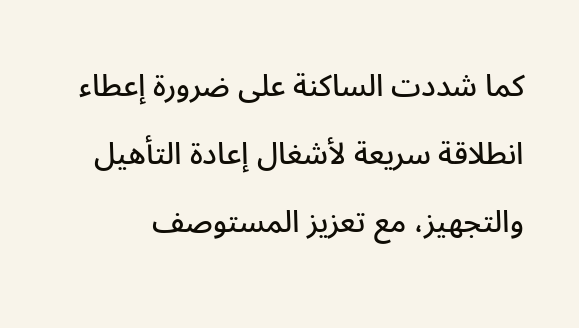كما شددت الساكنة على ضرورة إعطاء انطلاقة سريعة لأشغال إعادة التأهيل والتجهيز، مع تعزيز المستوصف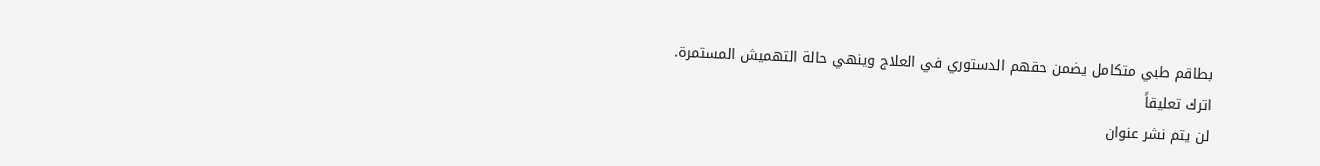بطاقم طبي متكامل يضمن حقهم الدستوري في العلاج وينهي حالة التهميش المستمرة.
اترك تعليقاً
لن يتم نشر عنوان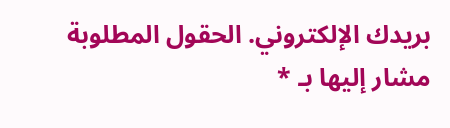بريدك الإلكتروني. الحقول المطلوبة مشار إليها بـ *